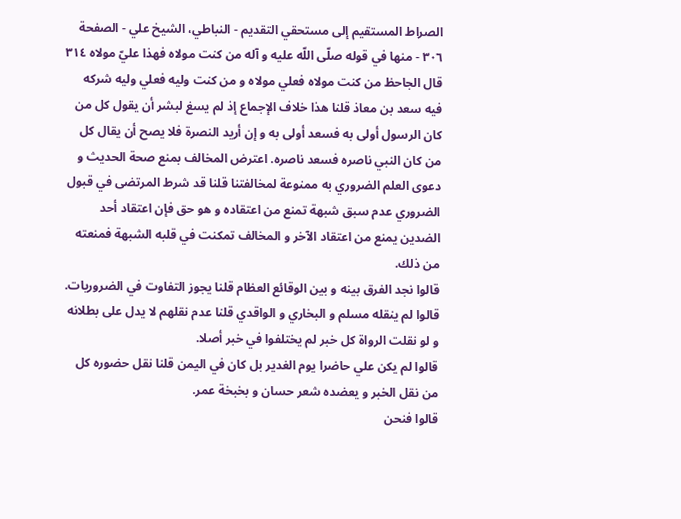الصراط المستقيم إلى مستحقي التقديم - النباطي، الشيخ علي - الصفحة ٣٠٦ - منها في قوله صلّى اللّه عليه و آله من كنت مولاه فهذا عليّ مولاه ٣١٤
قال الجاحظ من كنت مولاه فعلي مولاه و من كنت وليه فعلي وليه شركه فيه سعد بن معاذ قلنا هذا خلاف الإجماع إذ لم يسغ لبشر أن يقول كل من كان الرسول أولى به فسعد أولى به و إن أريد النصرة فلا يصح أن يقال كل من كان النبي ناصره فسعد ناصره. اعترض المخالف بمنع صحة الحديث و دعوى العلم الضروري به ممنوعة لمخالفتنا قلنا قد شرط المرتضى في قبول الضروري عدم سبق شبهة تمنع من اعتقاده و هو حق فإن اعتقاد أحد الضدين يمنع من اعتقاد الآخر و المخالف تمكنت في قلبه الشبهة فمنعته من ذلك.
قالوا نجد الفرق بينه و بين الوقائع العظام قلنا يجوز التفاوت في الضروريات.
قالوا لم ينقله مسلم و البخاري و الواقدي قلنا عدم نقلهم لا يدل على بطلانه و لو نقلت الرواة كل خبر لم يختلفوا في خبر أصلا.
قالوا لم يكن علي حاضرا يوم الغدير بل كان في اليمن قلنا نقل حضوره كل من نقل الخبر و يعضده شعر حسان و بخبخة عمر.
قالوا فنحن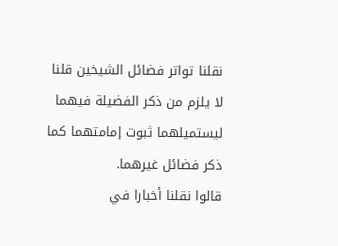نقلنا تواتر فضائل الشيخين قلنا لا يلزم من ذكر الفضيلة فيهما ليستميلهما ثبوت إمامتهما كما ذكر فضائل غيرهما.
قالوا نقلنا أخبارا في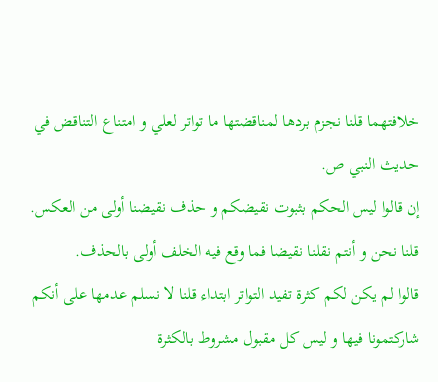خلافتهما قلنا نجزم بردها لمناقضتها ما تواتر لعلي و امتناع التناقض في حديث النبي ص.
إن قالوا ليس الحكم بثبوت نقيضكم و حذف نقيضنا أولى من العكس.
قلنا نحن و أنتم نقلنا نقيضا فما وقع فيه الخلف أولى بالحذف.
قالوا لم يكن لكم كثرة تفيد التواتر ابتداء قلنا لا نسلم عدمها على أنكم شاركتمونا فيها و ليس كل مقبول مشروط بالكثرة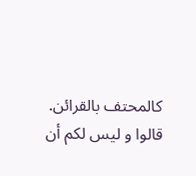كالمحتف بالقرائن.
قالوا و ليس لكم أن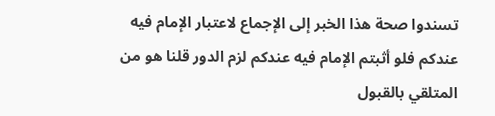تسندوا صحة هذا الخبر إلى الإجماع لاعتبار الإمام فيه عندكم فلو أثبتم الإمام فيه عندكم لزم الدور قلنا هو من المتلقي بالقبول